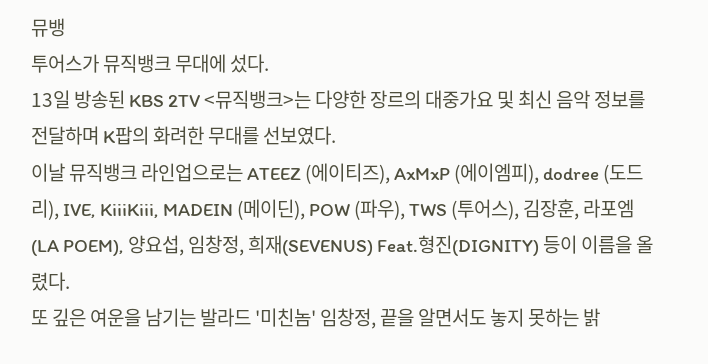뮤뱅
투어스가 뮤직뱅크 무대에 섰다.
13일 방송된 KBS 2TV <뮤직뱅크>는 다양한 장르의 대중가요 및 최신 음악 정보를 전달하며 K팝의 화려한 무대를 선보였다.
이날 뮤직뱅크 라인업으로는 ATEEZ (에이티즈), AxMxP (에이엠피), dodree (도드리), IVE, KiiiKiii, MADEIN (메이딘), POW (파우), TWS (투어스), 김장훈, 라포엠 (LA POEM), 양요섭, 임창정, 희재(SEVENUS) Feat.형진(DIGNITY) 등이 이름을 올렸다.
또 깊은 여운을 남기는 발라드 '미친놈' 임창정, 끝을 알면서도 놓지 못하는 밝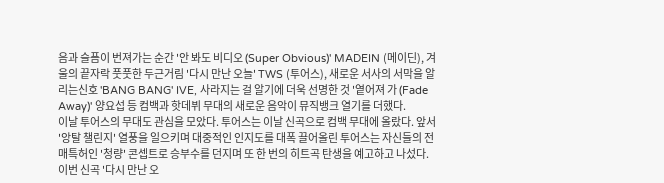음과 슬픔이 번져가는 순간 '안 봐도 비디오 (Super Obvious)' MADEIN (메이딘), 겨울의 끝자락 풋풋한 두근거림 '다시 만난 오늘' TWS (투어스), 새로운 서사의 서막을 알리는신호 'BANG BANG' IVE, 사라지는 걸 알기에 더욱 선명한 것 '옅어져 가 (Fade Away)' 양요섭 등 컴백과 핫데뷔 무대의 새로운 음악이 뮤직뱅크 열기를 더했다.
이날 투어스의 무대도 관심을 모았다. 투어스는 이날 신곡으로 컴백 무대에 올랐다. 앞서 '앙탈 챌린지' 열풍을 일으키며 대중적인 인지도를 대폭 끌어올린 투어스는 자신들의 전매특허인 '청량' 콘셉트로 승부수를 던지며 또 한 번의 히트곡 탄생을 예고하고 나섰다.
이번 신곡 '다시 만난 오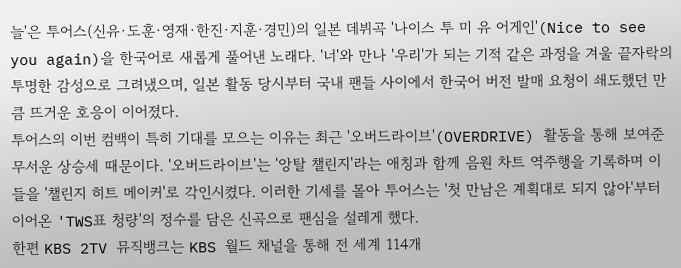늘'은 투어스(신유·도훈·영재·한진·지훈·경민)의 일본 데뷔곡 '나이스 투 미 유 어게인'(Nice to see you again)을 한국어로 새롭게 풀어낸 노래다. '너'와 만나 '우리'가 되는 기적 같은 과정을 겨울 끝자락의 투명한 감성으로 그려냈으며, 일본 활동 당시부터 국내 팬들 사이에서 한국어 버전 발매 요청이 쇄도했던 만큼 뜨거운 호응이 이어졌다.
투어스의 이번 컴백이 특히 기대를 모으는 이유는 최근 '오버드라이브'(OVERDRIVE) 활동을 통해 보여준 무서운 상승세 때문이다. '오버드라이브'는 '앙탈 챌린지'라는 애칭과 함께 음원 차트 역주행을 기록하며 이들을 '챌린지 히트 메이커'로 각인시켰다. 이러한 기세를 몰아 투어스는 '첫 만남은 계획대로 되지 않아'부터 이어온 'TWS표 청량'의 정수를 담은 신곡으로 팬심을 설레게 했다.
한편 KBS 2TV 뮤직뱅크는 KBS 월드 채널을 통해 전 세계 114개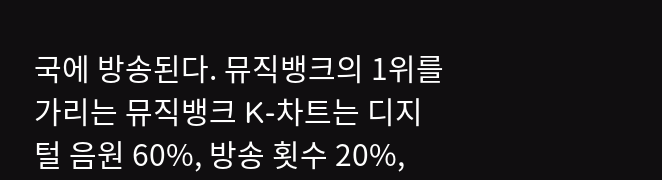국에 방송된다. 뮤직뱅크의 1위를 가리는 뮤직뱅크 K-차트는 디지털 음원 60%, 방송 횟수 20%,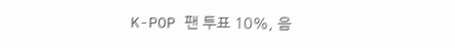K-POP 팬 투표 10%, 음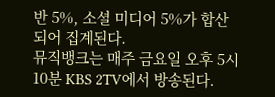반 5%, 소셜 미디어 5%가 합산되어 집계된다.
뮤직뱅크는 매주 금요일 오후 5시 10분 KBS 2TV에서 방송된다.